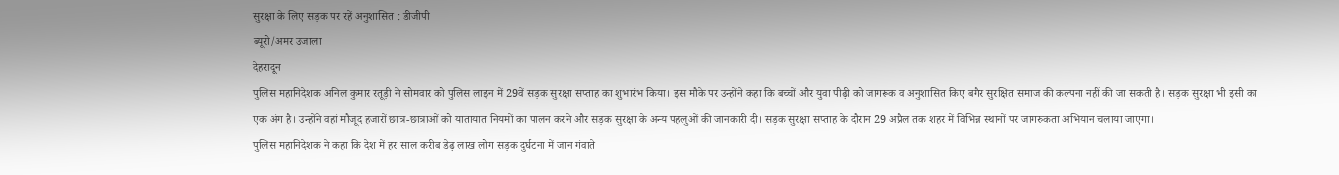सुरक्षा के लिए सड़क पर रहें अनुशासित : डीजीपी
ब्यूरो/अमर उजाला
देहरादून
पुलिस महानिदेशक अनिल कुमार रतूड़ी ने सोमवार को पुलिस लाइन में 29वें सड़क सुरक्षा सप्ताह का शुभारंभ किया। इस मौके पर उन्होंने कहा कि बच्चों और युवा पीढ़ी को जागरूक व अनुशासित किए बगैर सुरक्षित समाज की कल्पना नहीं की जा सकती है। सड़क सुरक्षा भी इसी का एक अंग है। उन्होंने वहां मौजूद हजारों छात्र-छात्राओं को यातायात नियमों का पालन करने और सड़क सुरक्षा के अन्य पहलुओं की जानकारी दी। सड़क सुरक्षा सप्ताह के दौरान 29 अप्रैल तक शहर में विभिन्न स्थानों पर जागरुकता अभियान चलाया जाएगा।
पुलिस महानिदेशक ने कहा कि देश में हर साल करीब डेढ़ लाख लोग सड़क दुर्घटना में जान गंवाते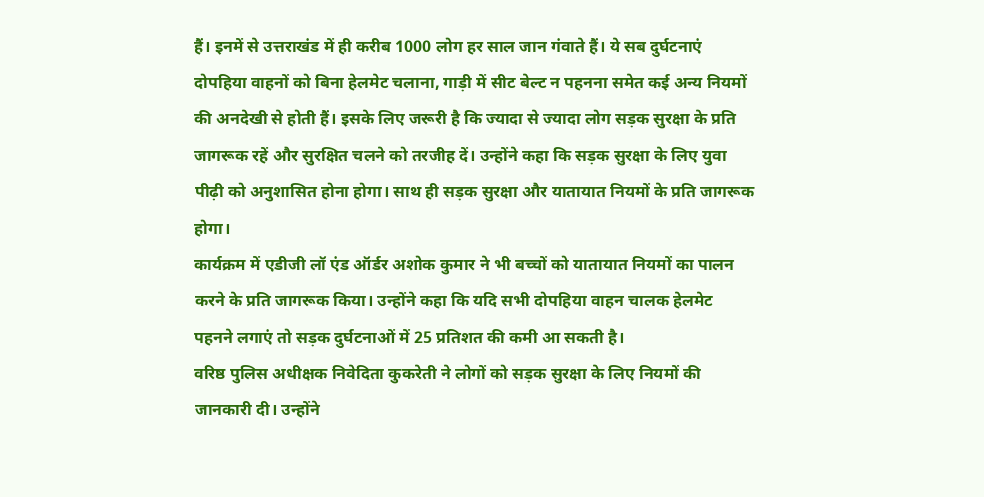हैं। इनमें से उत्तराखंड में ही करीब 1000 लोग हर साल जान गंवाते हैं। ये सब दुर्घटनाएं दोपहिया वाहनों को बिना हेलमेट चलाना, गाड़ी में सीट बेल्ट न पहनना समेत कई अन्य नियमों की अनदेखी से होती हैं। इसके लिए जरूरी है कि ज्यादा से ज्यादा लोग सड़क सुरक्षा के प्रति जागरूक रहें और सुरक्षित चलने को तरजीह दें। उन्होंने कहा कि सड़क सुरक्षा के लिए युवा पीढ़ी को अनुशासित होना होगा। साथ ही सड़क सुरक्षा और यातायात नियमों के प्रति जागरूक होगा।
कार्यक्रम में एडीजी लॉ एंड ऑर्डर अशोक कुमार ने भी बच्चों को यातायात नियमों का पालन करने के प्रति जागरूक किया। उन्होंने कहा कि यदि सभी दोपहिया वाहन चालक हेलमेट पहनने लगाएं तो सड़क दुर्घटनाओं में 25 प्रतिशत की कमी आ सकती है।
वरिष्ठ पुलिस अधीक्षक निवेदिता कुकरेती ने लोगों को सड़क सुरक्षा के लिए नियमों की जानकारी दी। उन्होंने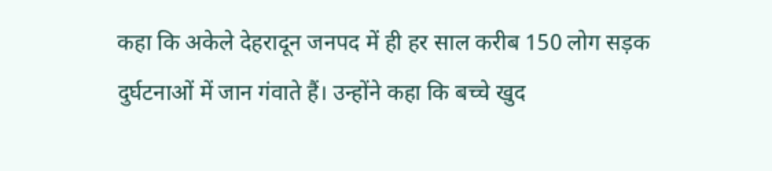कहा कि अकेले देहरादून जनपद में ही हर साल करीब 150 लोग सड़क दुर्घटनाओं में जान गंवाते हैं। उन्होंने कहा कि बच्चे खुद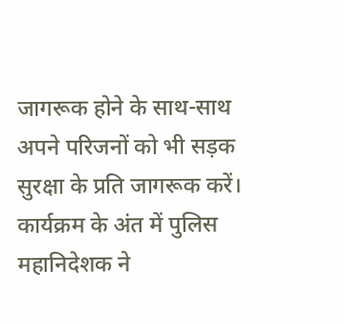जागरूक होने के साथ-साथ अपने परिजनों को भी सड़क सुरक्षा के प्रति जागरूक करें।
कार्यक्रम के अंत में पुलिस महानिदेशक ने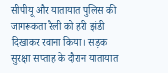सीपीयू और यातायात पुलिस की जागरूकता रैली को हरी झंडी दिखाकर रवाना किया। सड़क सुरक्षा सप्ताह के दौरान यातायात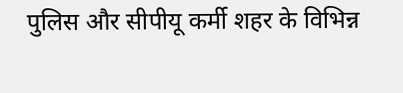पुलिस और सीपीयू कर्मी शहर के विभिन्न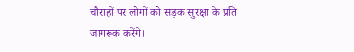चौराहों पर लोगों को सड़क सुरक्षा के प्रति जागरूक करेंगे।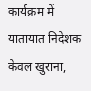कार्यक्रम में यातायात निदेशक केवल खुराना,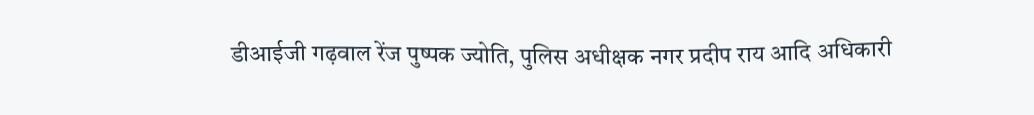डीआईजी गढ़वाल रेंज पुष्पक ज्योति, पुलिस अधीक्षक नगर प्रदीप राय आदि अधिकारी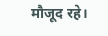मौजूद रहे।